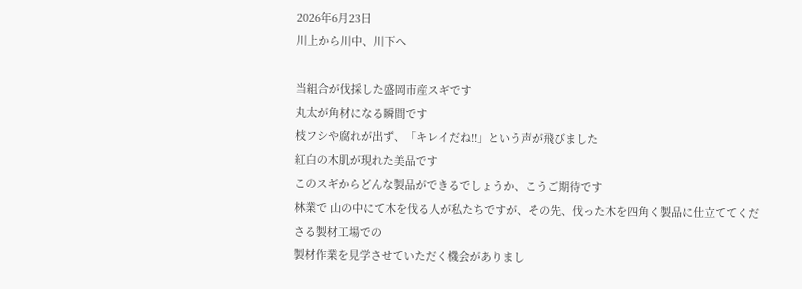2026年6月23日
川上から川中、川下へ

当組合が伐採した盛岡市産スギです
丸太が角材になる瞬間です
枝フシや腐れが出ず、「キレイだね!!」という声が飛びました
紅白の木肌が現れた美品です
このスギからどんな製品ができるでしょうか、こうご期待です
林業で 山の中にて木を伐る人が私たちですが、その先、伐った木を四角く製品に仕立ててくださる製材工場での
製材作業を見学させていただく機会がありまし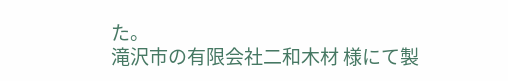た。
滝沢市の有限会社二和木材 様にて製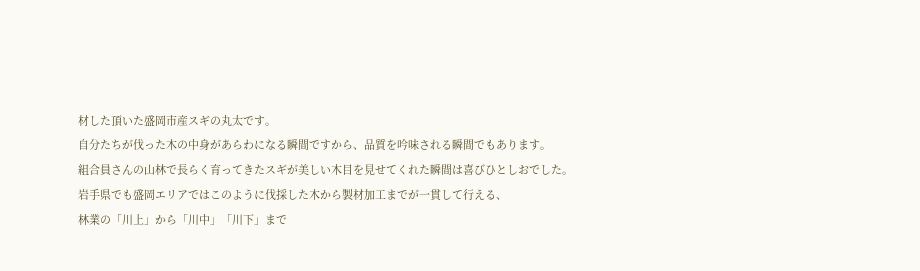材した頂いた盛岡市産スギの丸太です。
自分たちが伐った木の中身があらわになる瞬間ですから、品質を吟味される瞬間でもあります。
組合員さんの山林で長らく育ってきたスギが美しい木目を見せてくれた瞬間は喜びひとしおでした。
岩手県でも盛岡エリアではこのように伐採した木から製材加工までが一貫して行える、
林業の「川上」から「川中」「川下」まで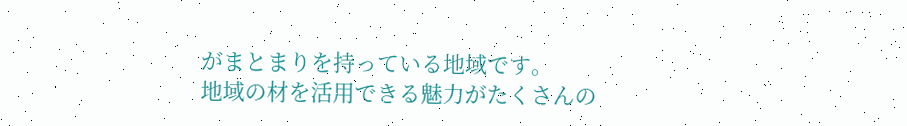がまとまりを持っている地域です。
地域の材を活用できる魅力がたくさんの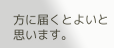方に届くとよいと思います。